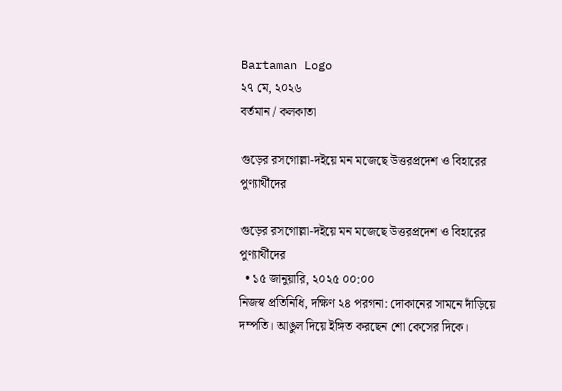Bartaman Logo
২৭ মে, ২০২৬
বর্তমান / কলকাতা

গুড়ের রসগোল্লা-দইয়ে মন মজেছে উত্তরপ্রদেশ ও বিহারের পুণ্যার্থীদের

গুড়ের রসগোল্লা-দইয়ে মন মজেছে উত্তরপ্রদেশ ও বিহারের পুণ্যার্থীদের
  • ১৫ জানুয়ারি, ২০২৫ ০০:০০
নিজস্ব প্রতিনিধি, দক্ষিণ ২৪ পরগনা: দোকানের সামনে দাঁড়িয়ে দম্পতি। আঙুল দিয়ে ইঙ্গিত করছেন শো কেসের দিকে।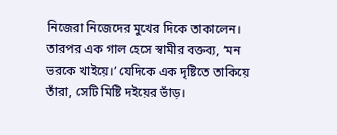নিজেরা নিজেদের মুখের দিকে তাকালেন। তারপর এক গাল হেসে স্বামীর বক্তব্য, ‘মন ভরকে খাইয়ে।’ যেদিকে এক দৃষ্টিতে তাকিয়ে তাঁরা, সেটি মিষ্টি দইয়ের ভাঁড়।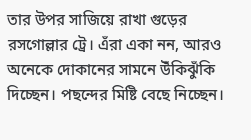তার উপর সাজিয়ে রাখা গুড়ের রসগোল্লার ট্রে। এঁরা একা নন, আরও অনেকে দোকানের সামনে উঁকিঝুঁকি দিচ্ছেন। পছন্দের মিষ্টি বেছে নিচ্ছেন।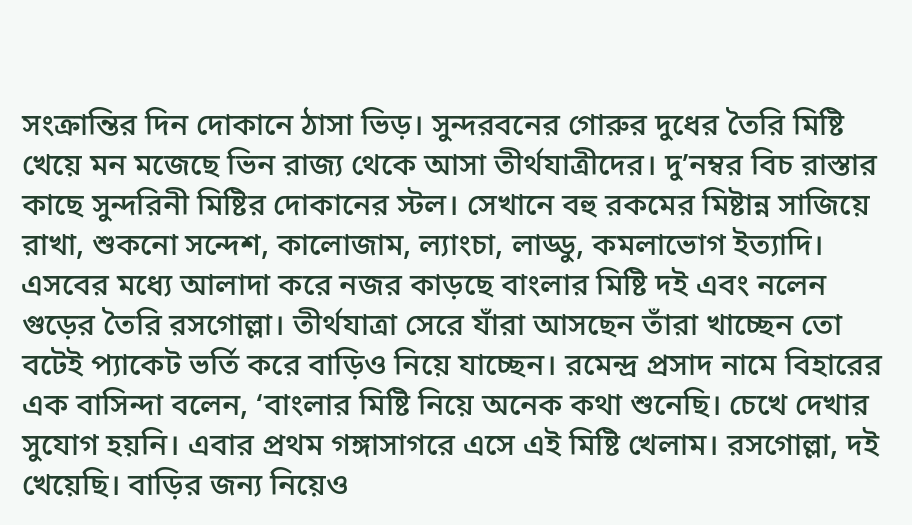সংক্রান্তির দিন দোকানে ঠাসা ভিড়। সুন্দরবনের গোরুর দুধের তৈরি মিষ্টি খেয়ে মন মজেছে ভিন রাজ্য থেকে আসা তীর্থযাত্রীদের। দু’নম্বর বিচ রাস্তার কাছে সুন্দরিনী মিষ্টির দোকানের স্টল। সেখানে বহু রকমের মিষ্টান্ন সাজিয়ে রাখা, শুকনো সন্দেশ, কালোজাম, ল্যাংচা, লাড্ডু, কমলাভোগ ইত্যাদি। এসবের মধ্যে আলাদা করে নজর কাড়ছে বাংলার মিষ্টি দই এবং নলেন গুড়ের তৈরি রসগোল্লা। তীর্থযাত্রা সেরে যাঁরা আসছেন তাঁরা খাচ্ছেন তো বটেই প্যাকেট ভর্তি করে বাড়িও নিয়ে যাচ্ছেন। রমেন্দ্র প্রসাদ নামে বিহারের এক বাসিন্দা বলেন, ‘বাংলার মিষ্টি নিয়ে অনেক কথা শুনেছি। চেখে দেখার সুযোগ হয়নি। এবার প্রথম গঙ্গাসাগরে এসে এই মিষ্টি খেলাম। রসগোল্লা, দই খেয়েছি। বাড়ির জন্য নিয়েও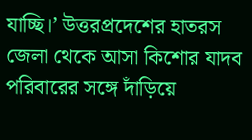যাচ্ছি।’ উত্তরপ্রদেশের হাতরস জেলা থেকে আসা কিশোর যাদব পরিবারের সঙ্গে দাঁড়িয়ে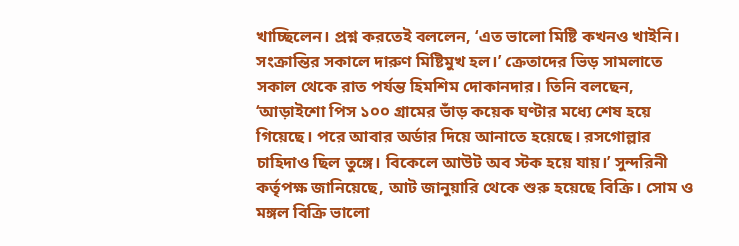খাচ্ছিলেন। প্রশ্ন করতেই বললেন, ‘এত ভালো মিষ্টি কখনও খাইনি। সংক্রান্তির সকালে দারুণ মিষ্টিমুখ হল।’ ক্রেতাদের ভিড় সামলাতে সকাল থেকে রাত পর্যন্ত হিমশিম দোকানদার। তিনি বলছেন, ‘আড়াইশো পিস ১০০ গ্রামের ভাঁড় কয়েক ঘণ্টার মধ্যে শেষ হয়ে গিয়েছে। পরে আবার অর্ডার দিয়ে আনাতে হয়েছে। রসগোল্লার চাহিদাও ছিল তুঙ্গে। বিকেলে আউট অব স্টক হয়ে যায়।’ সুন্দরিনী কর্তৃপক্ষ জানিয়েছে, আট জানুয়ারি থেকে শুরু হয়েছে বিক্রি। সোম ও মঙ্গল বিক্রি ভালো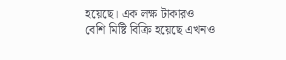হয়েছে। এক লক্ষ টাকারও বেশি মিষ্টি বিক্রি হয়েছে এখনও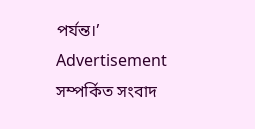পর্যন্ত।’
Advertisement
সম্পর্কিত সংবাদ